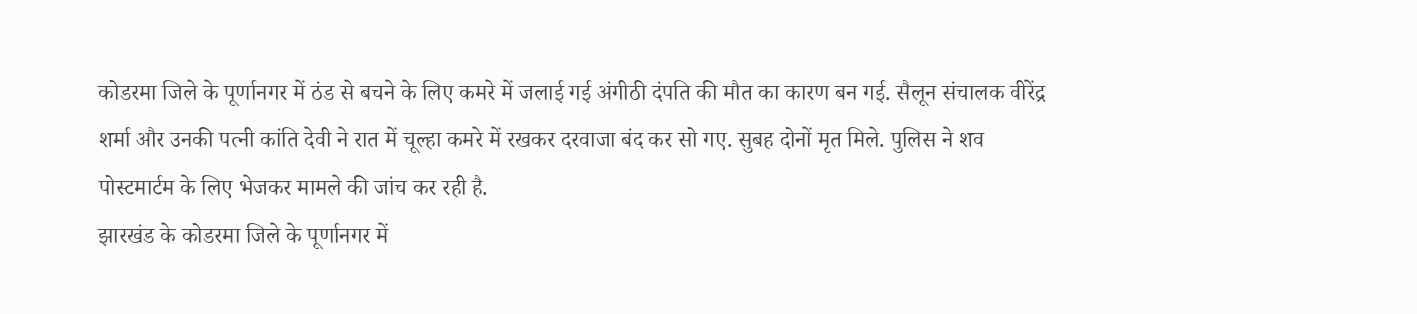कोडरमा जिले के पूर्णानगर में ठंड से बचने के लिए कमरे में जलाई गई अंगीठी दंपति की मौत का कारण बन गई. सैलून संचालक वीरेंद्र शर्मा और उनकी पत्नी कांति देवी ने रात में चूल्हा कमरे में रखकर दरवाजा बंद कर सो गए. सुबह दोनों मृत मिले. पुलिस ने शव पोस्टमार्टम के लिए भेजकर मामले की जांच कर रही है.
झारखंड के कोडरमा जिले के पूर्णानगर में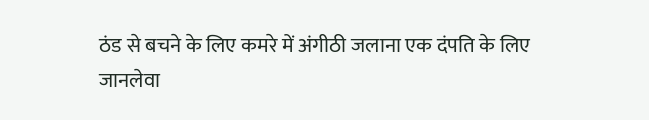ठंड से बचने के लिए कमरे में अंगीठी जलाना एक दंपति के लिए जानलेवा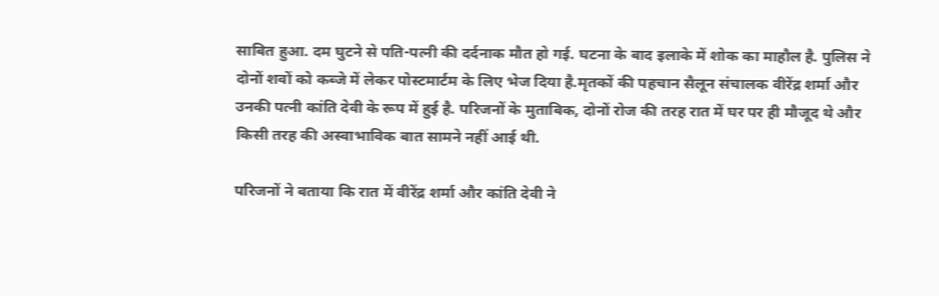साबित हुआ. दम घुटने से पति-पत्नी की दर्दनाक मौत हो गई. घटना के बाद इलाके में शोक का माहौल है. पुलिस ने दोनों शवों को कब्जे में लेकर पोस्टमार्टम के लिए भेज दिया है.मृतकों की पहचान सैलून संचालक वीरेंद्र शर्मा और उनकी पत्नी कांति देवी के रूप में हुई है. परिजनों के मुताबिक, दोनों रोज की तरह रात में घर पर ही मौजूद थे और किसी तरह की अस्वाभाविक बात सामने नहीं आई थी.

परिजनों ने बताया कि रात में वीरेंद्र शर्मा और कांति देवी ने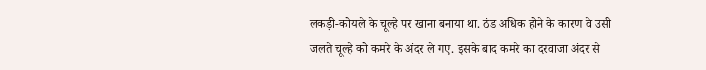लकड़ी-कोयले के चूल्हे पर खाना बनाया था. ठंड अधिक होने के कारण वे उसी जलते चूल्हे को कमरे के अंदर ले गए. इसके बाद कमरे का दरवाजा अंदर से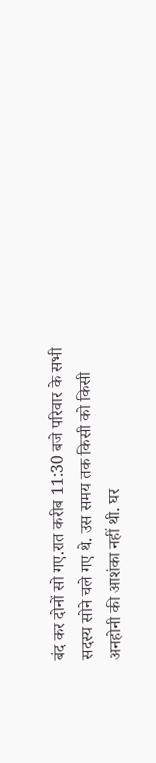बंद कर दोनों सो गए.रात करीब 11:30 बजे परिवार के सभी सदस्य सोने चले गए थे. उस समय तक किसी को किसी अनहोनी की आशंका नहीं थी. घर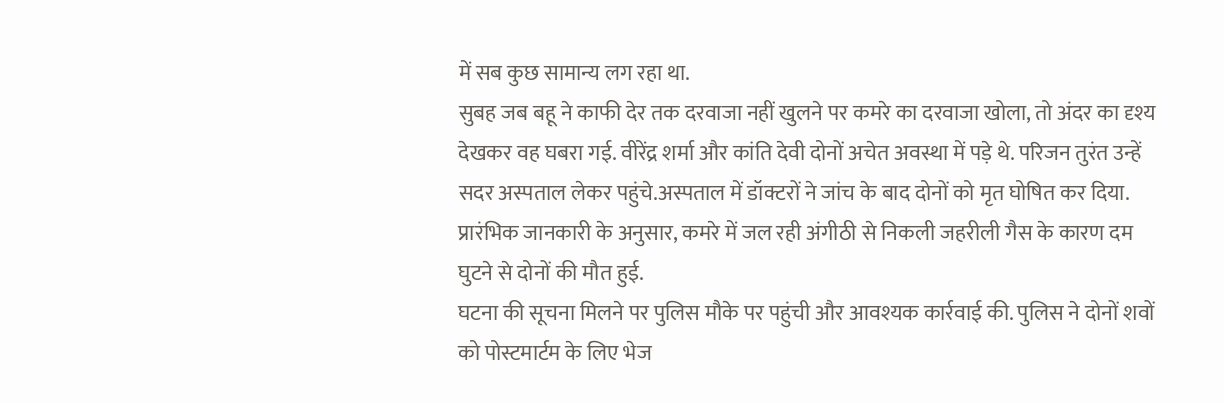में सब कुछ सामान्य लग रहा था.
सुबह जब बहू ने काफी देर तक दरवाजा नहीं खुलने पर कमरे का दरवाजा खोला, तो अंदर का दृश्य देखकर वह घबरा गई. वीरेंद्र शर्मा और कांति देवी दोनों अचेत अवस्था में पड़े थे. परिजन तुरंत उन्हें सदर अस्पताल लेकर पहुंचे.अस्पताल में डॉक्टरों ने जांच के बाद दोनों को मृत घोषित कर दिया. प्रारंभिक जानकारी के अनुसार, कमरे में जल रही अंगीठी से निकली जहरीली गैस के कारण दम घुटने से दोनों की मौत हुई.
घटना की सूचना मिलने पर पुलिस मौके पर पहुंची और आवश्यक कार्रवाई की. पुलिस ने दोनों शवों को पोस्टमार्टम के लिए भेज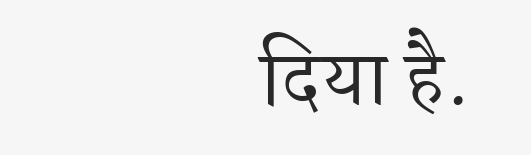दिया है.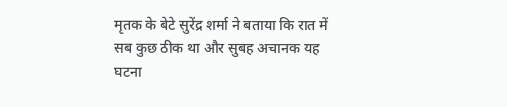मृतक के बेटे सुरेंद्र शर्मा ने बताया कि रात में सब कुछ ठीक था और सुबह अचानक यह घटना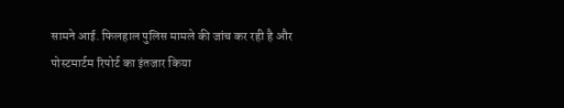सामने आई. फिलहाल पुलिस मामले की जांच कर रही है और पोस्टमार्टम रिपोर्ट का इंतजार किया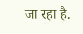जा रहा है.